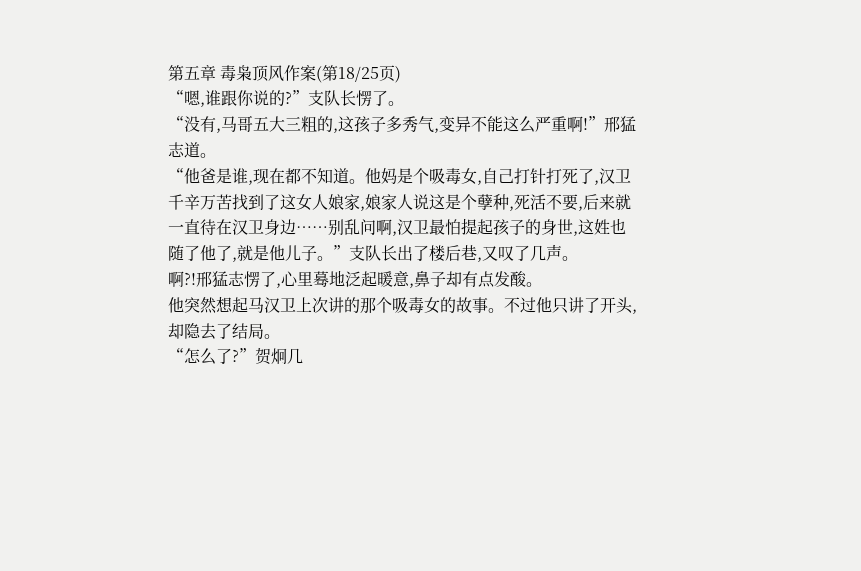第五章 毒枭顶风作案(第18/25页)
“嗯,谁跟你说的?”支队长愣了。
“没有,马哥五大三粗的,这孩子多秀气,变异不能这么严重啊!”邢猛志道。
“他爸是谁,现在都不知道。他妈是个吸毒女,自己打针打死了,汉卫千辛万苦找到了这女人娘家,娘家人说这是个孽种,死活不要,后来就一直待在汉卫身边……别乱问啊,汉卫最怕提起孩子的身世,这姓也随了他了,就是他儿子。”支队长出了楼后巷,又叹了几声。
啊?!邢猛志愣了,心里蓦地泛起暖意,鼻子却有点发酸。
他突然想起马汉卫上次讲的那个吸毒女的故事。不过他只讲了开头,却隐去了结局。
“怎么了?”贺炯几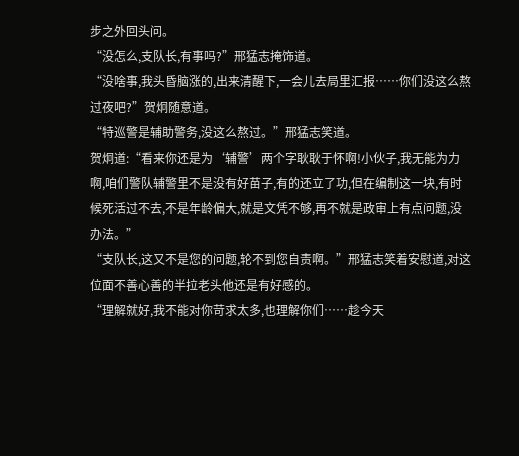步之外回头问。
“没怎么,支队长,有事吗?”邢猛志掩饰道。
“没啥事,我头昏脑涨的,出来清醒下,一会儿去局里汇报……你们没这么熬过夜吧?”贺炯随意道。
“特巡警是辅助警务,没这么熬过。”邢猛志笑道。
贺炯道:“看来你还是为‘辅警’两个字耿耿于怀啊!小伙子,我无能为力啊,咱们警队辅警里不是没有好苗子,有的还立了功,但在编制这一块,有时候死活过不去,不是年龄偏大,就是文凭不够,再不就是政审上有点问题,没办法。”
“支队长,这又不是您的问题,轮不到您自责啊。”邢猛志笑着安慰道,对这位面不善心善的半拉老头他还是有好感的。
“理解就好,我不能对你苛求太多,也理解你们……趁今天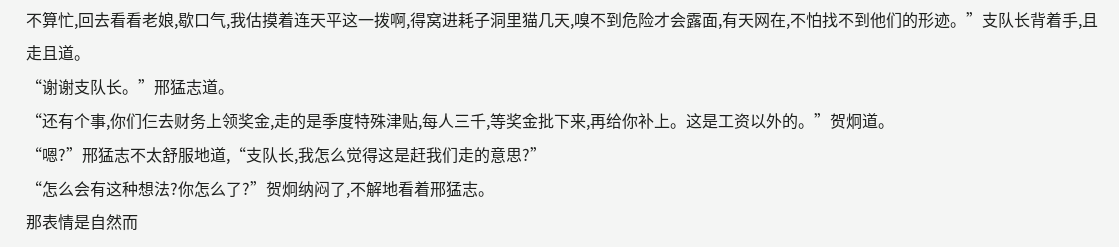不算忙,回去看看老娘,歇口气,我估摸着连天平这一拨啊,得窝进耗子洞里猫几天,嗅不到危险才会露面,有天网在,不怕找不到他们的形迹。”支队长背着手,且走且道。
“谢谢支队长。”邢猛志道。
“还有个事,你们仨去财务上领奖金,走的是季度特殊津贴,每人三千,等奖金批下来,再给你补上。这是工资以外的。”贺炯道。
“嗯?”邢猛志不太舒服地道,“支队长,我怎么觉得这是赶我们走的意思?”
“怎么会有这种想法?你怎么了?”贺炯纳闷了,不解地看着邢猛志。
那表情是自然而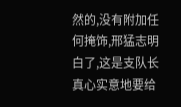然的,没有附加任何掩饰,邢猛志明白了,这是支队长真心实意地要给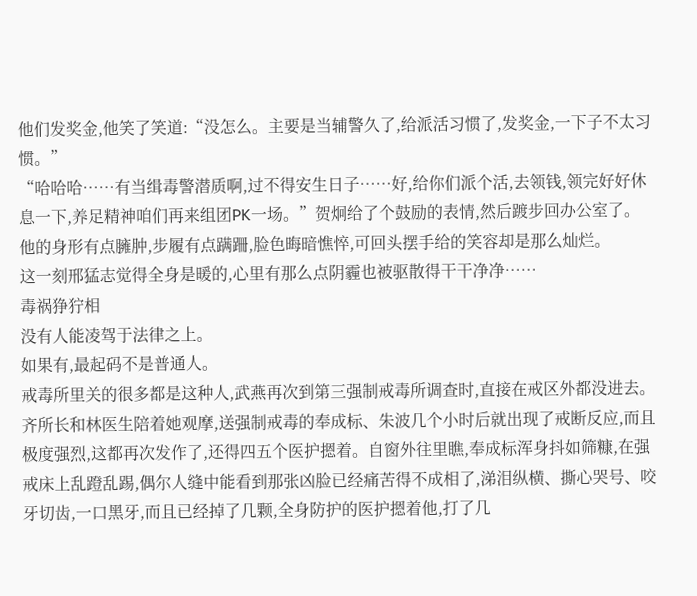他们发奖金,他笑了笑道:“没怎么。主要是当辅警久了,给派活习惯了,发奖金,一下子不太习惯。”
“哈哈哈……有当缉毒警潜质啊,过不得安生日子……好,给你们派个活,去领钱,领完好好休息一下,养足精神咱们再来组团PK一场。”贺炯给了个鼓励的表情,然后踱步回办公室了。
他的身形有点臃肿,步履有点蹒跚,脸色晦暗憔悴,可回头摆手给的笑容却是那么灿烂。
这一刻邢猛志觉得全身是暖的,心里有那么点阴霾也被驱散得干干净净……
毒祸狰狞相
没有人能凌驾于法律之上。
如果有,最起码不是普通人。
戒毒所里关的很多都是这种人,武燕再次到第三强制戒毒所调查时,直接在戒区外都没进去。
齐所长和林医生陪着她观摩,送强制戒毒的奉成标、朱波几个小时后就出现了戒断反应,而且极度强烈,这都再次发作了,还得四五个医护摁着。自窗外往里瞧,奉成标浑身抖如筛糠,在强戒床上乱蹬乱踢,偶尔人缝中能看到那张凶脸已经痛苦得不成相了,涕泪纵横、撕心哭号、咬牙切齿,一口黑牙,而且已经掉了几颗,全身防护的医护摁着他,打了几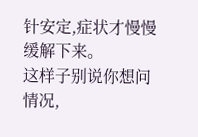针安定,症状才慢慢缓解下来。
这样子别说你想问情况,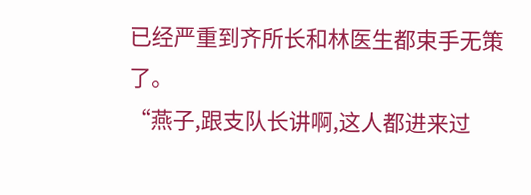已经严重到齐所长和林医生都束手无策了。
“燕子,跟支队长讲啊,这人都进来过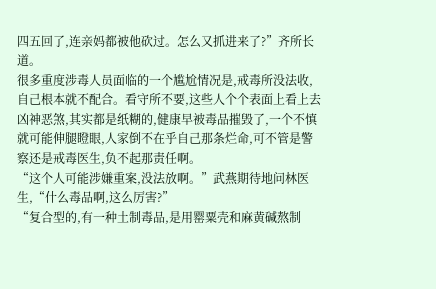四五回了,连亲妈都被他砍过。怎么又抓进来了?”齐所长道。
很多重度涉毒人员面临的一个尴尬情况是,戒毒所没法收,自己根本就不配合。看守所不要,这些人个个表面上看上去凶神恶煞,其实都是纸糊的,健康早被毒品摧毁了,一个不慎就可能伸腿瞪眼,人家倒不在乎自己那条烂命,可不管是警察还是戒毒医生,负不起那责任啊。
“这个人可能涉嫌重案,没法放啊。”武燕期待地问林医生,“什么毒品啊,这么厉害?”
“复合型的,有一种土制毒品,是用罂粟壳和麻黄碱熬制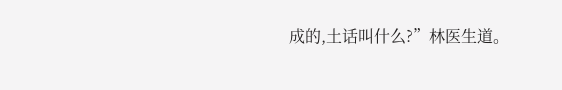成的,土话叫什么?”林医生道。